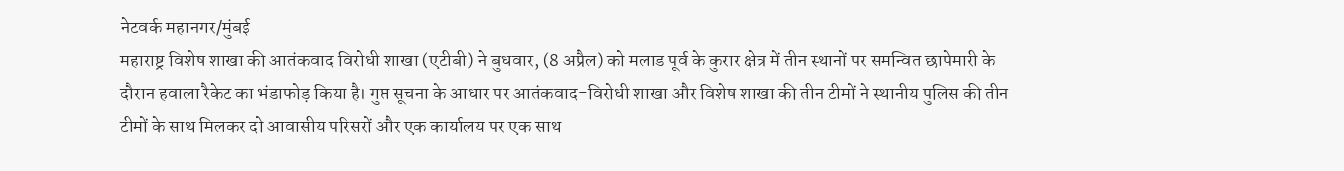नेटवर्क महानगर/मुंबई
महाराष्ट्र विशेष शाखा की आतंकवाद विरोधी शाखा (एटीबी) ने बुधवार, (8 अप्रैल) को मलाड पूर्व के कुरार क्षेत्र में तीन स्थानों पर समन्वित छापेमारी के दौरान हवाला रैकेट का भंडाफोड़ किया है। गुप्त सूचना के आधार पर आतंकवाद-विरोधी शाखा और विशेष शाखा की तीन टीमों ने स्थानीय पुलिस की तीन टीमों के साथ मिलकर दो आवासीय परिसरों और एक कार्यालय पर एक साथ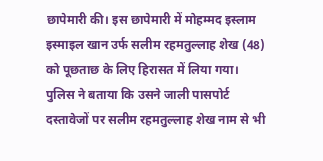छापेमारी की। इस छापेमारी में मोहम्मद इस्लाम इस्माइल खान उर्फ सलीम रहमतुल्लाह शेख (48) को पूछताछ के लिए हिरासत में लिया गया।
पुलिस ने बताया कि उसने जाली पासपोर्ट दस्तावेजों पर सलीम रहमतुल्लाह शेख नाम से भी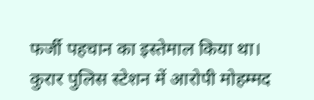फर्जी पहचान का इस्तेमाल किया था। कुरार पुलिस स्टेशन में आरोपी मोहम्मद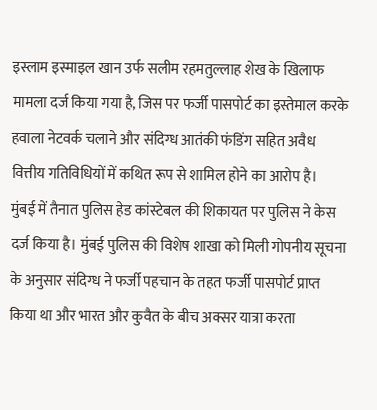इस्लाम इस्माइल खान उर्फ सलीम रहमतुल्लाह शेख के खिलाफ मामला दर्ज किया गया है, जिस पर फर्जी पासपोर्ट का इस्तेमाल करके हवाला नेटवर्क चलाने और संदिग्ध आतंकी फंडिंग सहित अवैध वित्तीय गतिविधियों में कथित रूप से शामिल होने का आरोप है।
मुंबई में तैनात पुलिस हेड कांस्टेबल की शिकायत पर पुलिस ने केस दर्ज किया है। मुंबई पुलिस की विशेष शाखा को मिली गोपनीय सूचना के अनुसार संदिग्ध ने फर्जी पहचान के तहत फर्जी पासपोर्ट प्राप्त किया था और भारत और कुवैत के बीच अक्सर यात्रा करता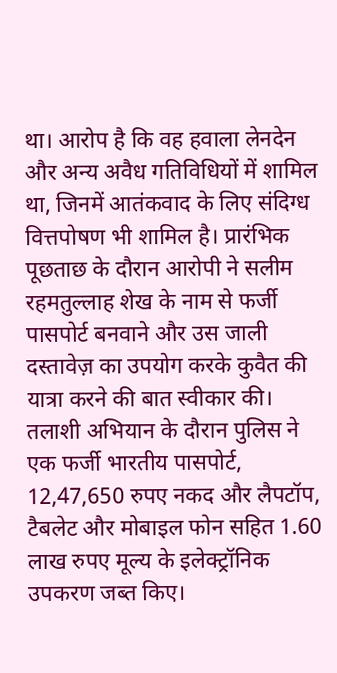था। आरोप है कि वह हवाला लेनदेन और अन्य अवैध गतिविधियों में शामिल था, जिनमें आतंकवाद के लिए संदिग्ध वित्तपोषण भी शामिल है। प्रारंभिक पूछताछ के दौरान आरोपी ने सलीम रहमतुल्लाह शेख के नाम से फर्जी पासपोर्ट बनवाने और उस जाली दस्तावेज़ का उपयोग करके कुवैत की यात्रा करने की बात स्वीकार की। तलाशी अभियान के दौरान पुलिस ने एक फर्जी भारतीय पासपोर्ट, 12,47,650 रुपए नकद और लैपटॉप, टैबलेट और मोबाइल फोन सहित 1.60 लाख रुपए मूल्य के इलेक्ट्रॉनिक उपकरण जब्त किए।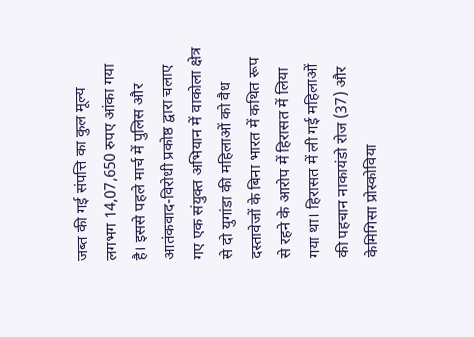जब्त की गई संपत्ति का कुल मूल्य लगभग 14,07,650 रुपए आंका गया है। इससे पहले मार्च में पुलिस और आतंकवाद-विरोधी प्रकोष्ठ द्वारा चलाए गए एक संयुक्त अभियान में वाकोला क्षेत्र से दो युगांडा की महिलाओं को वैध दस्तावेजों के बिना भारत में कथित रूप से रहने के आरोप में हिरासत में लिया गया था। हिरासत में ली गई महिलाओं की पहचान नाकायंडो रोज (37) और केमिगिसा प्रोस्कोविया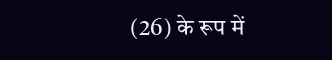(26) के रूप में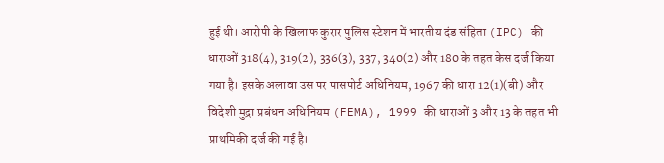हुई थी। आरोपी के खिलाफ कुरार पुलिस स्टेशन में भारतीय दंड संहिता (IPC) की धाराओं 318(4), 319(2), 336(3), 337, 340(2) और 180 के तहत केस दर्ज किया गया है। इसके अलावा उस पर पासपोर्ट अधिनियम, 1967 की धारा 12(1)(बी) और विदेशी मुद्रा प्रबंधन अधिनियम (FEMA), 1999 की धाराओं 3 और 13 के तहत भी प्राथमिकी दर्ज की गई है।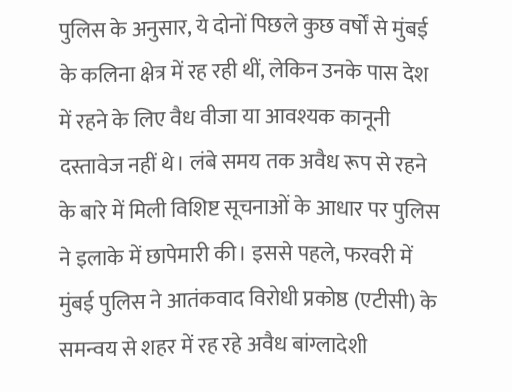पुलिस के अनुसार, ये दोनों पिछले कुछ वर्षों से मुंबई के कलिना क्षेत्र में रह रही थीं, लेकिन उनके पास देश में रहने के लिए वैध वीजा या आवश्यक कानूनी दस्तावेज नहीं थे। लंबे समय तक अवैध रूप से रहने के बारे में मिली विशिष्ट सूचनाओं के आधार पर पुलिस ने इलाके में छापेमारी की। इससे पहले, फरवरी में मुंबई पुलिस ने आतंकवाद विरोधी प्रकोष्ठ (एटीसी) के समन्वय से शहर में रह रहे अवैध बांग्लादेशी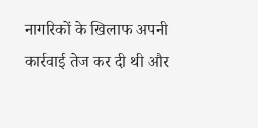नागरिकों के खिलाफ अपनी कार्रवाई तेज कर दी थी और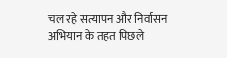चल रहे सत्यापन और निर्वासन अभियान के तहत पिछले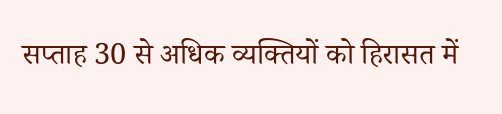सप्ताह 30 से अधिक व्यक्तियों को हिरासत में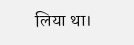लिया था।